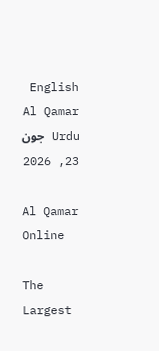English Al Qamar Urdu جون 23, 2026

Al Qamar Online

The Largest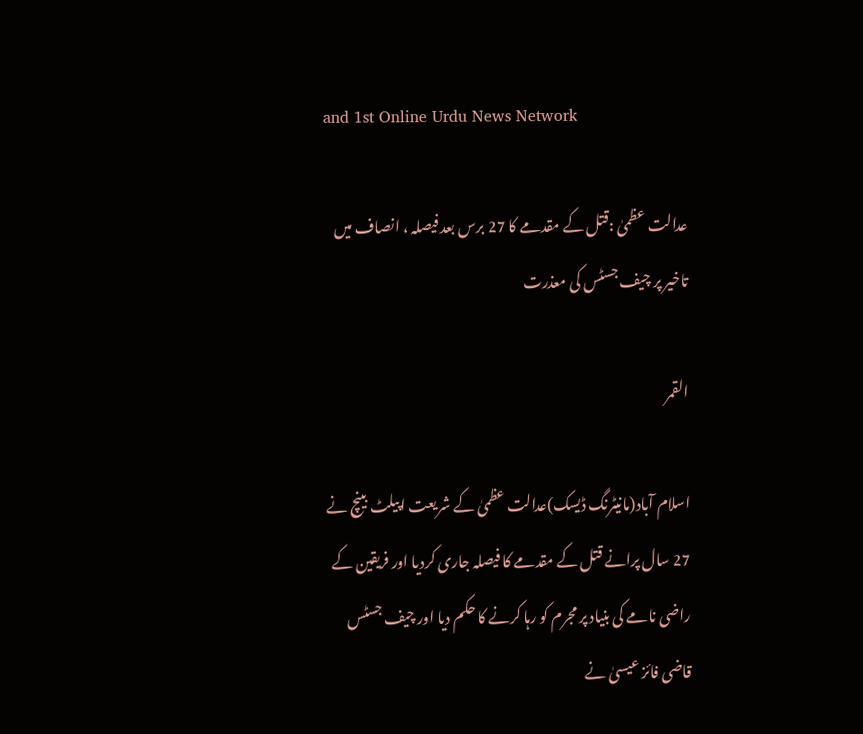and 1st Online Urdu News Network

عدالت عظمیٰ :قتل کے مقدمے کا 27 برس بعد فیصلہ ، انصاف میں تاخیر پر چیف جسٹس کی معذرت

القمر

اسلام آباد(مانیٹرنگ ڈیسک)عدالت عظمیٰ کے شریعت اپیلٹ بینچ نے 27 سال پرانے قتل کے مقدمے کا فیصلہ جاری کردیا اور فریقین کے راضی نامے کی بنیاد پر مجرم کو رہا کرنے کا حکم دیا اور چیف جسٹس قاضی فائز عیسیٰ نے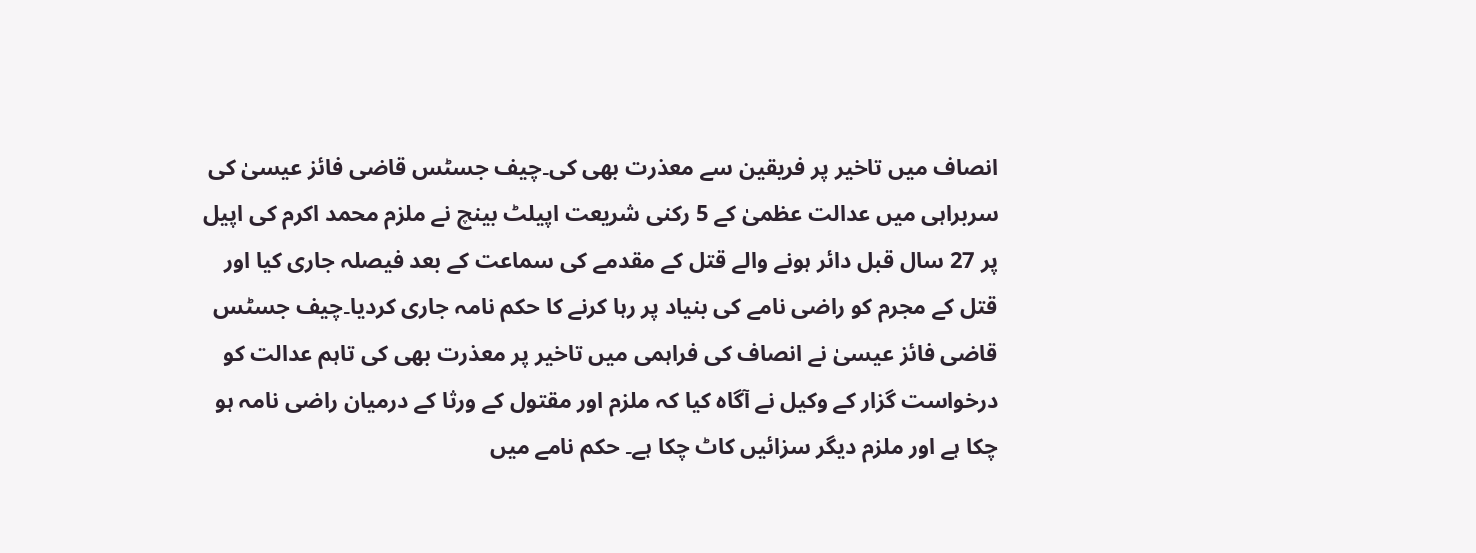انصاف میں تاخیر پر فریقین سے معذرت بھی کی۔چیف جسٹس قاضی فائز عیسیٰ کی سربراہی میں عدالت عظمیٰ کے 5 رکنی شریعت اپیلٹ بینچ نے ملزم محمد اکرم کی اپیل پر 27 سال قبل دائر ہونے والے قتل کے مقدمے کی سماعت کے بعد فیصلہ جاری کیا اور قتل کے مجرم کو راضی نامے کی بنیاد پر رہا کرنے کا حکم نامہ جاری کردیا۔چیف جسٹس قاضی فائز عیسیٰ نے انصاف کی فراہمی میں تاخیر پر معذرت بھی کی تاہم عدالت کو درخواست گزار کے وکیل نے آگاہ کیا کہ ملزم اور مقتول کے ورثا کے درمیان راضی نامہ ہو چکا ہے اور ملزم دیگر سزائیں کاٹ چکا ہے۔ حکم نامے میں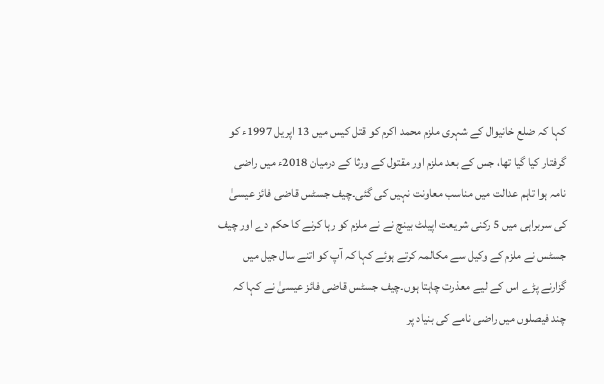کہا کہ ضلع خانیوال کے شہری ملزم محمد اکرم کو قتل کیس میں 13 اپریل 1997ء کو گرفتار کیا گیا تھا، جس کے بعد ملزم اور مقتول کے ورثا کے درمیان 2018ء میں راضی نامہ ہوا تاہم عدالت میں مناسب معاونت نہیں کی گئی۔چیف جسٹس قاضی فائز عیسیٰ کی سربراہی میں 5 رکنی شریعت اپیلٹ بینچ نے نے ملزم کو رہا کرنے کا حکم دے اور چیف جسٹس نے ملزم کے وکیل سے مکالمہ کرتے ہوئے کہا کہ آپ کو اتنے سال جیل میں گزارنے پڑے اس کے لیے معذرت چاہتا ہوں۔چیف جسٹس قاضی فائز عیسیٰ نے کہا کہ چند فیصلوں میں راضی نامے کی بنیاد پر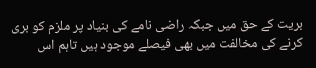بریت کے حق میں جبکہ راضی نامے کی بنیاد پر ملزم کو بری کرنے کی مخالفت میں بھی فیصلے موجود ہیں تاہم اس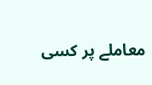معاملے پر کسی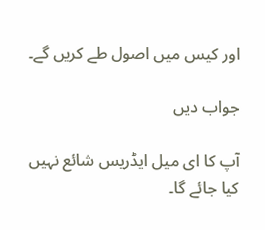اور کیس میں اصول طے کریں گے۔

جواب دیں

آپ کا ای میل ایڈریس شائع نہیں کیا جائے گا۔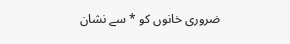ضروری خانوں کو * سے نشان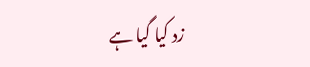زد کیا گیا ہے